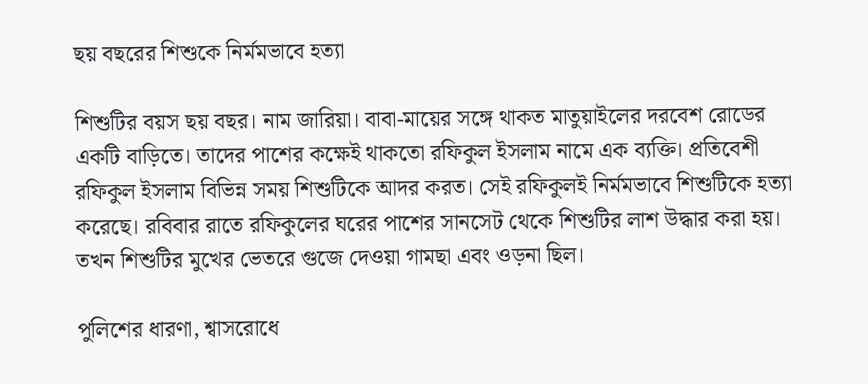ছয় বছরের শিশুকে নির্মমভাবে হত্যা

শিশুটির বয়স ছয় বছর। নাম জারিয়া। বাবা-মায়ের সঙ্গে থাকত মাতুয়াইলের দরবেশ রোডের একটি বাড়িতে। তাদের পাশের কক্ষেই থাকতো রফিকুল ইসলাম নামে এক ব্যক্তি। প্রতিবেশী রফিকুল ইসলাম বিভিন্ন সময় শিশুটিকে আদর করত। সেই রফিকুলই নির্মমভাবে শিশুটিকে হত্যা করেছে। রবিবার রাতে রফিকুলের ঘরের পাশের সানসেট থেকে শিশুটির লাশ উদ্ধার করা হয়। তখন শিশুটির মুখের ভেতরে গুজে দেওয়া গামছা এবং ওড়না ছিল।

পুলিশের ধারণা, শ্বাসরোধে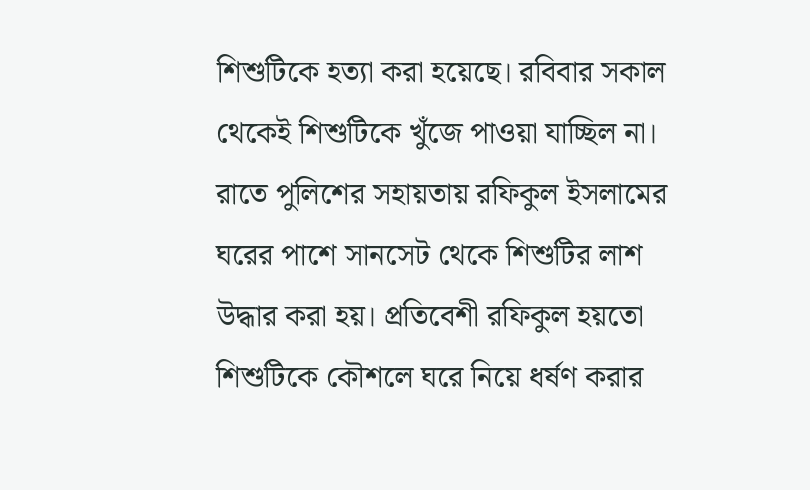শিশুটিকে হত্যা করা হয়েছে। রবিবার সকাল থেকেই শিশুটিকে খুঁজে পাওয়া যাচ্ছিল না। রাতে পুলিশের সহায়তায় রফিকুল ইসলামের ঘরের পাশে সানসেট থেকে শিশুটির লাশ উদ্ধার করা হয়। প্রতিবেশী রফিকুল হয়তো শিশুটিকে কৌশলে ঘরে নিয়ে ধর্ষণ করার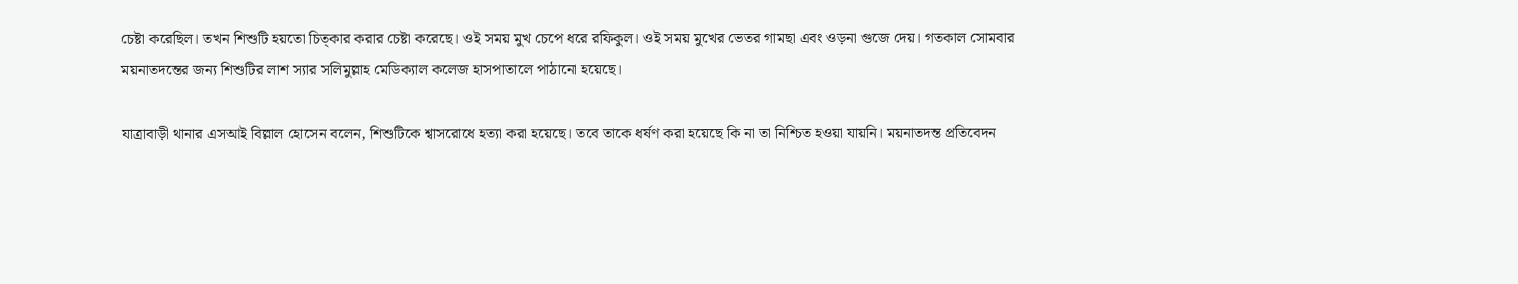চেষ্টা করেছিল। তখন শিশুটি হয়তো চিত্কার করার চেষ্টা করেছে। ওই সময় মুখ চেপে ধরে রফিকুল। ওই সময় মুখের ভেতর গামছা এবং ওড়না গুজে দেয়। গতকাল সোমবার ময়নাতদন্তের জন্য শিশুটির লাশ স্যার সলিমুল্লাহ মেডিক্যাল কলেজ হাসপাতালে পাঠানো হয়েছে।

যাত্রাবাড়ী থানার এসআই বিল্লাল হোসেন বলেন, শিশুটিকে শ্বাসরোধে হত্যা করা হয়েছে। তবে তাকে ধর্ষণ করা হয়েছে কি না তা নিশ্চিত হওয়া যায়নি। ময়নাতদন্ত প্রতিবেদন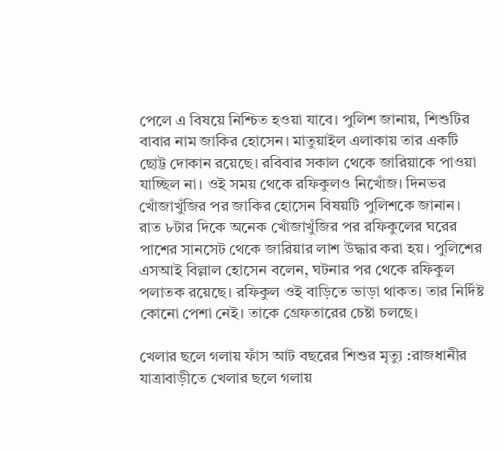পেলে এ বিষয়ে নিশ্চিত হওয়া যাবে। পুলিশ জানায়, শিশুটির বাবার নাম জাকির হোসেন। মাতুয়াইল এলাকায় তার একটি ছোট্ট দোকান রয়েছে। রবিবার সকাল থেকে জারিয়াকে পাওয়া যাচ্ছিল না। ওই সময় থেকে রফিকুলও নিখোঁজ। দিনভর খোঁজাখুঁজির পর জাকির হোসেন বিষয়টি পুলিশকে জানান। রাত ৮টার দিকে অনেক খোঁজাখুঁজির পর রফিকুলের ঘরের পাশের সানসেট থেকে জারিয়ার লাশ উদ্ধার করা হয়। পুলিশের এসআই বিল্লাল হোসেন বলেন, ঘটনার পর থেকে রফিকুল পলাতক রয়েছে। রফিকুল ওই বাড়িতে ভাড়া থাকত। তার নির্দিষ্ট কোনো পেশা নেই। তাকে গ্রেফতারের চেষ্টা চলছে।

খেলার ছলে গলায় ফাঁস আট বছরের শিশুর মৃত্যু :রাজধানীর যাত্রাবাড়ীতে খেলার ছলে গলায়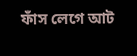ফাঁস লেগে আট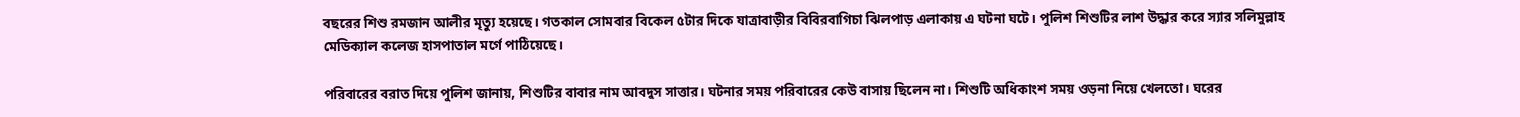বছরের শিশু রমজান আলীর মৃত্যু হয়েছে। গতকাল সোমবার বিকেল ৫টার দিকে যাত্রাবাড়ীর বিবিরবাগিচা ঝিলপাড় এলাকায় এ ঘটনা ঘটে। পুলিশ শিশুটির লাশ উদ্ধার করে স্যার সলিমুল্লাহ মেডিক্যাল কলেজ হাসপাতাল মর্গে পাঠিয়েছে।

পরিবারের বরাত দিয়ে পুলিশ জানায়, শিশুটির বাবার নাম আবদুস সাত্তার। ঘটনার সময় পরিবারের কেউ বাসায় ছিলেন না। শিশুটি অধিকাংশ সময় ওড়না নিয়ে খেলতো। ঘরের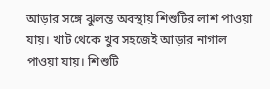আড়ার সঙ্গে ঝুলন্ত অবস্থায় শিশুটির লাশ পাওয়া যায়। খাট থেকে খুব সহজেই আড়ার নাগাল পাওয়া যায়। শিশুটি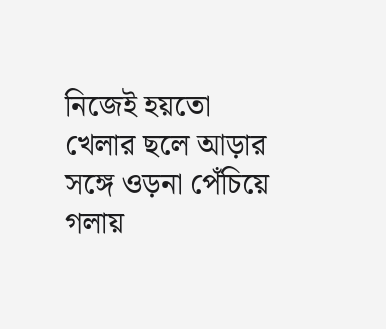নিজেই হয়তো খেলার ছলে আড়ার সঙ্গে ওড়না পেঁচিয়ে গলায়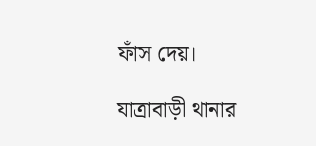ফাঁস দেয়।

যাত্রাবাড়ী থানার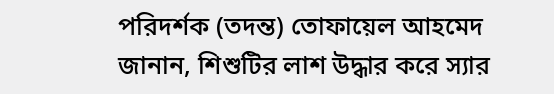পরিদর্শক (তদন্ত) তোফায়েল আহমেদ জানান, শিশুটির লাশ উদ্ধার করে স্যার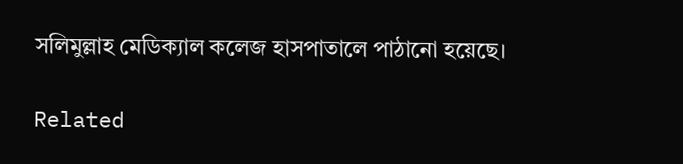সলিমুল্লাহ মেডিক্যাল কলেজ হাসপাতালে পাঠানো হয়েছে।

Related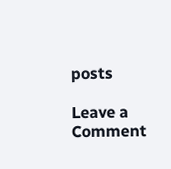posts

Leave a Comment